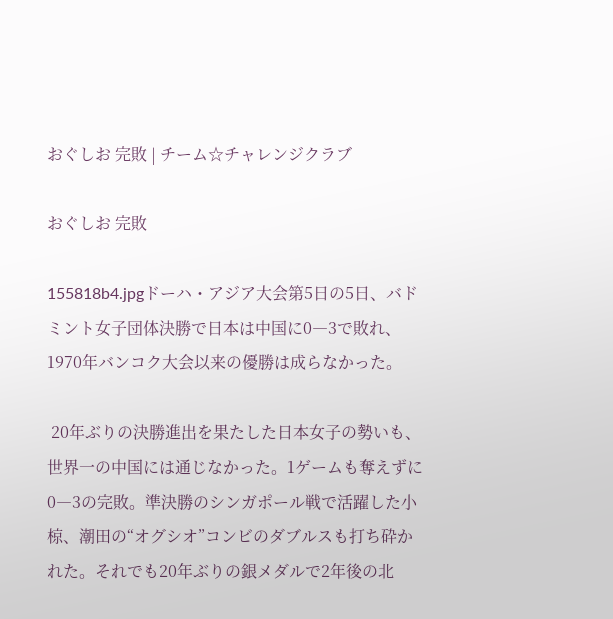おぐしお 完敗 | チーム☆チャレンジクラブ

おぐしお 完敗

155818b4.jpgドーハ・アジア大会第5日の5日、バドミント女子団体決勝で日本は中国に0―3で敗れ、1970年バンコク大会以来の優勝は成らなかった。

 20年ぶりの決勝進出を果たした日本女子の勢いも、世界一の中国には通じなかった。1ゲームも奪えずに0―3の完敗。準決勝のシンガポール戦で活躍した小椋、潮田の“オグシオ”コンビのダブルスも打ち砕かれた。それでも20年ぶりの銀メダルで2年後の北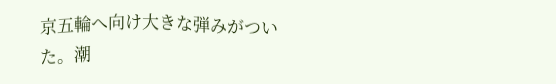京五輪へ向け大きな弾みがついた。潮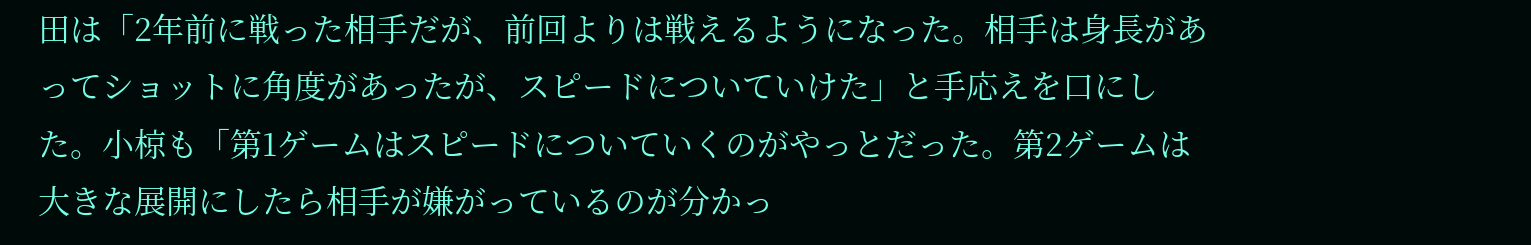田は「2年前に戦った相手だが、前回よりは戦えるようになった。相手は身長があってショットに角度があったが、スピードについていけた」と手応えを口にした。小椋も「第1ゲームはスピードについていくのがやっとだった。第2ゲームは大きな展開にしたら相手が嫌がっているのが分かっ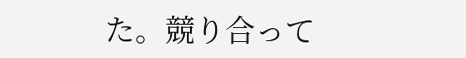た。競り合って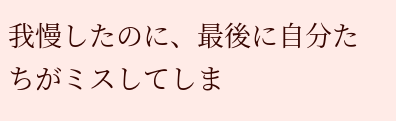我慢したのに、最後に自分たちがミスしてしま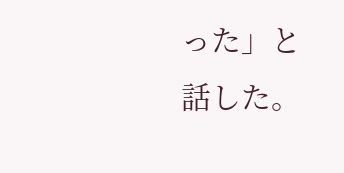った」と話した。